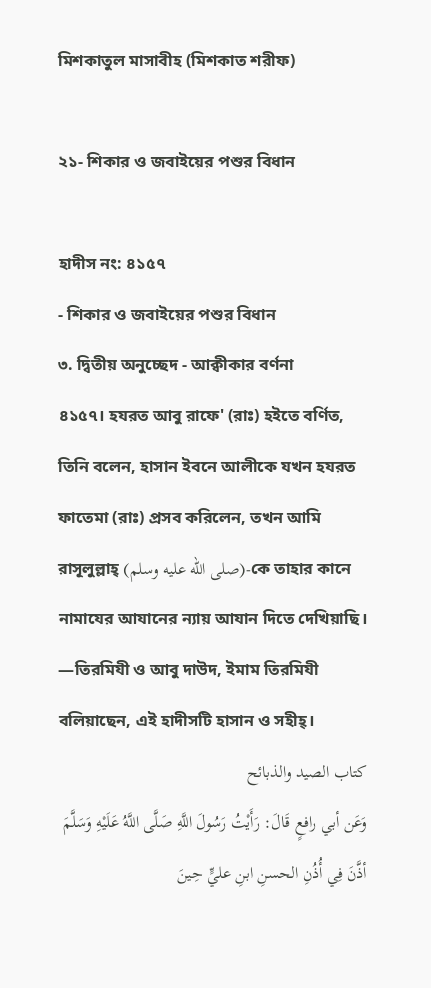মিশকাতুল মাসাবীহ (মিশকাত শরীফ)

২১- শিকার ও জবাইয়ের পশুর বিধান

হাদীস নং: ৪১৫৭
- শিকার ও জবাইয়ের পশুর বিধান
৩. দ্বিতীয় অনুচ্ছেদ - আক্বীকার বর্ণনা
৪১৫৭। হযরত আবু রাফে' (রাঃ) হইতে বর্ণিত, তিনি বলেন, হাসান ইবনে আলীকে যখন হযরত ফাতেমা (রাঃ) প্রসব করিলেন, তখন আমি রাসূলুল্লাহ্ (صلى الله عليه وسلم)-কে তাহার কানে নামাযের আযানের ন্যায় আযান দিতে দেখিয়াছি। —তিরমিযী ও আবু দাউদ, ইমাম তিরমিযী বলিয়াছেন, এই হাদীসটি হাসান ও সহীহ্।
كتاب الصيد والذبائح
وَعَن أبي رافعٍ قَالَ: رَأَيْتُ رَسُولَ اللَّهِ صَلَّى اللَّهُ عَلَيْهِ وَسَلَّمَ أذَّنَ فِي أُذُنِ الحسنِ ابنِ عليٍّ حِينَ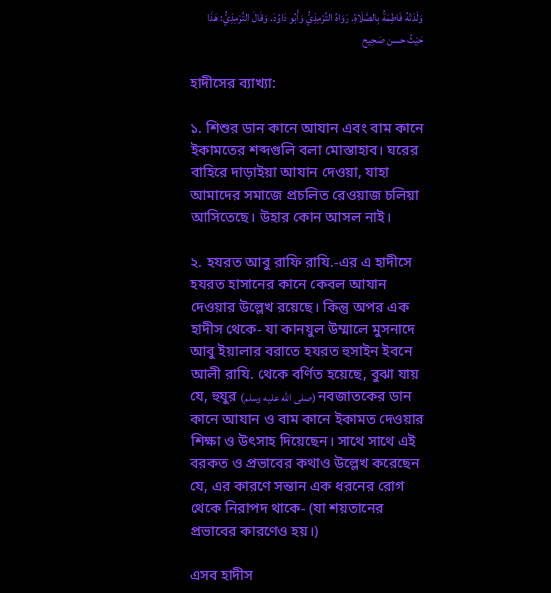وَلَدَتْهُ فَاطِمَةُ بِالصَّلَاةِ. رَوَاهُ التِّرْمِذِيُّ وَأَبُو دَاوُدَ. وَقَالَ التِّرْمِذِيُّ: هَذَا حَيْثُ حسن صَحِيح

হাদীসের ব্যাখ্যা:

১. শিশুর ডান কানে আযান এবং বাম কানে ইকামতের শব্দগুলি বলা মোস্তাহাব। ঘরের বাহিরে দাড়াইয়া আযান দেওয়া, যাহা আমাদের সমাজে প্রচলিত রেওয়াজ চলিয়া আসিতেছে। উহার কোন আসল নাই।

২. হযরত আবু রাফি রাযি.-এর এ হাদীসে হযরত হাসানের কানে কেবল আযান দেওয়ার উল্লেখ রয়েছে। কিন্তু অপর এক হাদীস থেকে- যা কানযুল উম্মালে মুসনাদে আবু ইয়ালার বরাতে হযরত হুসাইন ইবনে আলী রাযি. থেকে বর্ণিত হয়েছে, বুঝা যায় যে, হুযুর (صلى الله عليه وسلم) নবজাতকের ডান কানে আযান ও বাম কানে ইকামত দেওয়ার শিক্ষা ও উৎসাহ দিয়েছেন। সাথে সাথে এই বরকত ও প্রভাবের কথাও উল্লেখ করেছেন যে, এর কারণে সন্তান এক ধরনের রোগ থেকে নিরাপদ থাকে- (যা শয়তানের প্রভাবের কারণেও হয়।)

এসব হাদীস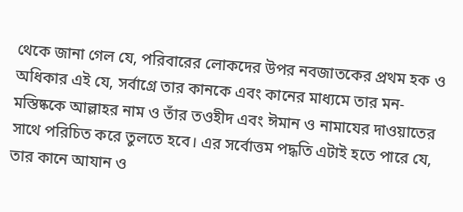থেকে জানা গেল যে, পরিবারের লোকদের উপর নবজাতকের প্রথম হক ও অধিকার এই যে, সর্বাগ্রে তার কানকে এবং কানের মাধ্যমে তার মন-মস্তিষ্ককে আল্লাহর নাম ও তাঁর তওহীদ এবং ঈমান ও নামাযের দাওয়াতের সাথে পরিচিত করে তুলতে হবে। এর সর্বোত্তম পদ্ধতি এটাই হতে পারে যে, তার কানে আযান ও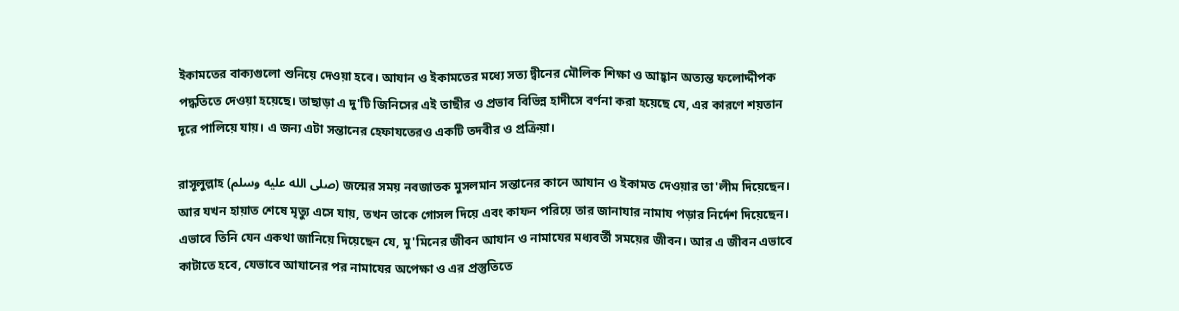ইকামতের বাক্যগুলো শুনিয়ে দেওয়া হবে। আযান ও ইকামতের মধ্যে সত্য দ্বীনের মৌলিক শিক্ষা ও আহ্বান অত্যন্ত ফলোদ্দীপক পদ্ধতিতে দেওয়া হয়েছে। তাছাড়া এ দু'টি জিনিসের এই তাছীর ও প্রভাব বিভিন্ন হাদীসে বর্ণনা করা হয়েছে যে, এর কারণে শয়তান দূরে পালিয়ে যায়। এ জন্য এটা সন্তানের হেফাযতেরও একটি তদবীর ও প্রক্রিয়া।

রাসূলুল্লাহ (صلى الله عليه وسلم) জন্মের সময় নবজাতক মুসলমান সন্তানের কানে আযান ও ইকামত দেওয়ার তা'লীম দিয়েছেন। আর যখন হায়াত শেষে মৃত্যু এসে যায়, তখন তাকে গোসল দিয়ে এবং কাফন পরিয়ে তার জানাযার নামায পড়ার নির্দেশ দিয়েছেন। এভাবে তিনি যেন একথা জানিয়ে দিয়েছেন যে, মু'মিনের জীবন আযান ও নামাযের মধ্যবর্তী সময়ের জীবন। আর এ জীবন এভাবে কাটাতে হবে, যেভাবে আযানের পর নামাযের অপেক্ষা ও এর প্রস্তুতিতে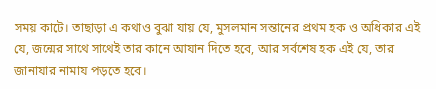সময় কাটে। তাছাড়া এ কথাও বুঝা যায় যে, মুসলমান সন্তানের প্রথম হক ও অধিকার এই যে, জন্মের সাথে সাথেই তার কানে আযান দিতে হবে, আর সর্বশেষ হক এই যে, তার জানাযার নামায পড়তে হবে।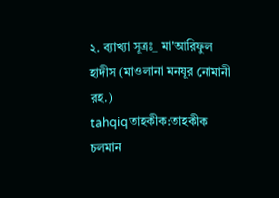২. ব্যাখ্যা সূত্রঃ_ মা'আরিফুল হাদীস (মাওলানা মনযূর নোমানী রহ.)
tahqiqতাহকীক:তাহকীক চলমান